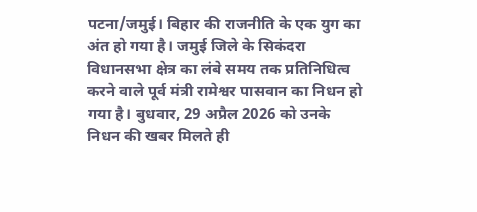पटना/जमुई। बिहार की राजनीति के एक युग का अंत हो गया है। जमुई जिले के सिकंदरा विधानसभा क्षेत्र का लंबे समय तक प्रतिनिधित्व करने वाले पूर्व मंत्री रामेश्वर पासवान का निधन हो गया है। बुधवार, 29 अप्रैल 2026 को उनके निधन की खबर मिलते ही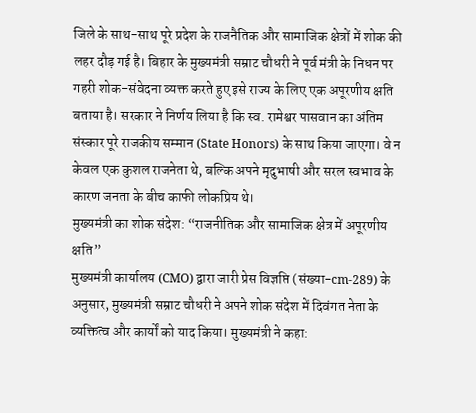जिले के साथ-साथ पूरे प्रदेश के राजनैतिक और सामाजिक क्षेत्रों में शोक की लहर दौड़ गई है। बिहार के मुख्यमंत्री सम्राट चौधरी ने पूर्व मंत्री के निधन पर गहरी शोक-संवेदना व्यक्त करते हुए इसे राज्य के लिए एक अपूरणीय क्षति बताया है। सरकार ने निर्णय लिया है कि स्व. रामेश्वर पासवान का अंतिम संस्कार पूरे राजकीय सम्मान (State Honors) के साथ किया जाएगा। वे न केवल एक कुशल राजनेता थे, बल्कि अपने मृदुभाषी और सरल स्वभाव के कारण जनता के बीच काफी लोकप्रिय थे।
मुख्यमंत्री का शोक संदेश: “राजनीतिक और सामाजिक क्षेत्र में अपूरणीय क्षति”
मुख्यमंत्री कार्यालय (CMO) द्वारा जारी प्रेस विज्ञप्ति (संख्या-cm-289) के अनुसार, मुख्यमंत्री सम्राट चौधरी ने अपने शोक संदेश में दिवंगत नेता के व्यक्तित्व और कार्यों को याद किया। मुख्यमंत्री ने कहा: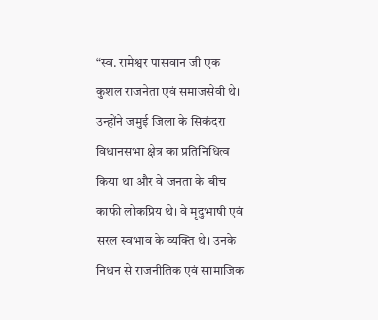“स्व. रामेश्वर पासवान जी एक कुशल राजनेता एवं समाजसेवी थे। उन्होंने जमुई जिला के सिकंदरा विधानसभा क्षेत्र का प्रतिनिधित्व किया था और वे जनता के बीच काफी लोकप्रिय थे। वे मृदुभाषी एवं सरल स्वभाव के व्यक्ति थे। उनके निधन से राजनीतिक एवं सामाजिक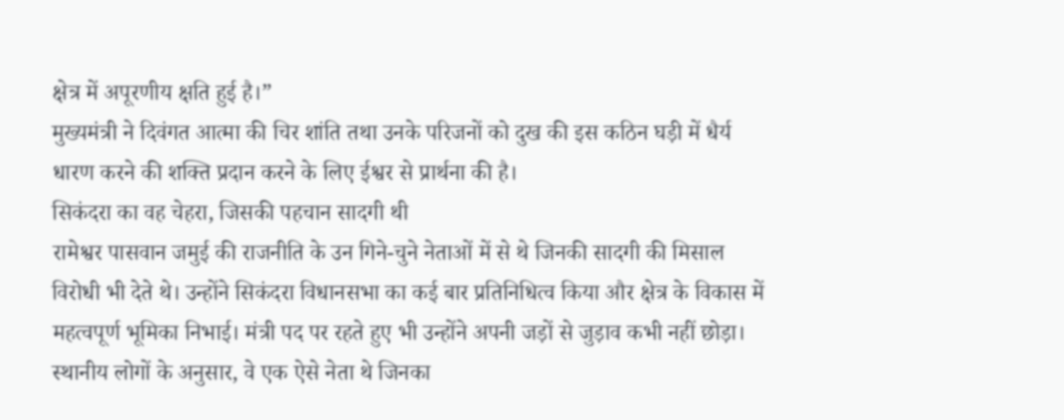क्षेत्र में अपूरणीय क्षति हुई है।”
मुख्यमंत्री ने दिवंगत आत्मा की चिर शांति तथा उनके परिजनों को दुख की इस कठिन घड़ी में धैर्य धारण करने की शक्ति प्रदान करने के लिए ईश्वर से प्रार्थना की है।
सिकंदरा का वह चेहरा, जिसकी पहचान सादगी थी
रामेश्वर पासवान जमुई की राजनीति के उन गिने-चुने नेताओं में से थे जिनकी सादगी की मिसाल विरोधी भी देते थे। उन्होंने सिकंदरा विधानसभा का कई बार प्रतिनिधित्व किया और क्षेत्र के विकास में महत्वपूर्ण भूमिका निभाई। मंत्री पद पर रहते हुए भी उन्होंने अपनी जड़ों से जुड़ाव कभी नहीं छोड़ा। स्थानीय लोगों के अनुसार, वे एक ऐसे नेता थे जिनका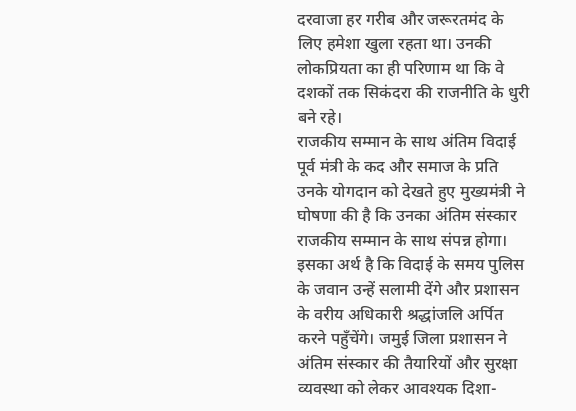दरवाजा हर गरीब और जरूरतमंद के लिए हमेशा खुला रहता था। उनकी लोकप्रियता का ही परिणाम था कि वे दशकों तक सिकंदरा की राजनीति के धुरी बने रहे।
राजकीय सम्मान के साथ अंतिम विदाई
पूर्व मंत्री के कद और समाज के प्रति उनके योगदान को देखते हुए मुख्यमंत्री ने घोषणा की है कि उनका अंतिम संस्कार राजकीय सम्मान के साथ संपन्न होगा। इसका अर्थ है कि विदाई के समय पुलिस के जवान उन्हें सलामी देंगे और प्रशासन के वरीय अधिकारी श्रद्धांजलि अर्पित करने पहुँचेंगे। जमुई जिला प्रशासन ने अंतिम संस्कार की तैयारियों और सुरक्षा व्यवस्था को लेकर आवश्यक दिशा-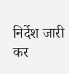निर्देश जारी कर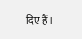दिए हैं।